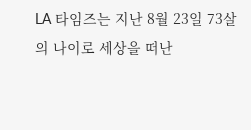LA 타임즈는 지난 8월 23일 73살의 나이로 세상을 떠난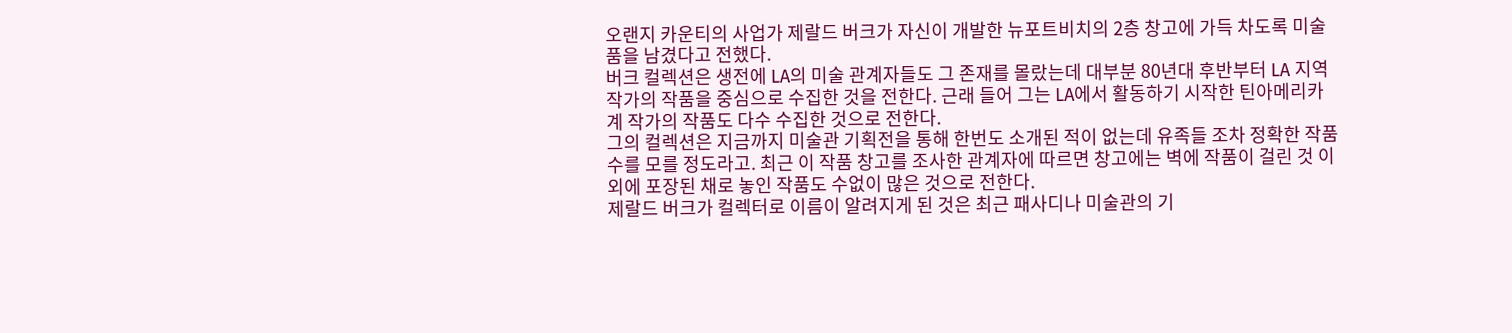오랜지 카운티의 사업가 제랄드 버크가 자신이 개발한 뉴포트비치의 2층 창고에 가득 차도록 미술품을 남겼다고 전했다.
버크 컬렉션은 생전에 LA의 미술 관계자들도 그 존재를 몰랐는데 대부분 80년대 후반부터 LA 지역작가의 작품을 중심으로 수집한 것을 전한다. 근래 들어 그는 LA에서 활동하기 시작한 틴아메리카계 작가의 작품도 다수 수집한 것으로 전한다.
그의 컬렉션은 지금까지 미술관 기획전을 통해 한번도 소개된 적이 없는데 유족들 조차 정확한 작품수를 모를 정도라고. 최근 이 작품 창고를 조사한 관계자에 따르면 창고에는 벽에 작품이 걸린 것 이외에 포장된 채로 놓인 작품도 수없이 많은 것으로 전한다.
제랄드 버크가 컬렉터로 이름이 알려지게 된 것은 최근 패사디나 미술관의 기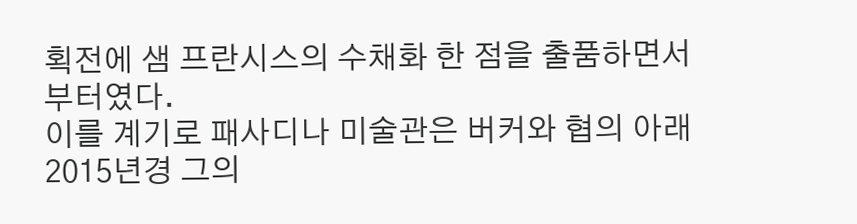획전에 샘 프란시스의 수채화 한 점을 출품하면서 부터였다.
이를 계기로 패사디나 미술관은 버커와 협의 아래 2015년경 그의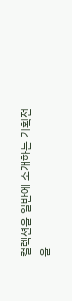컬렉션을 일반에 소개하는 기획전을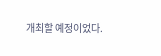개최할 예정이었다.